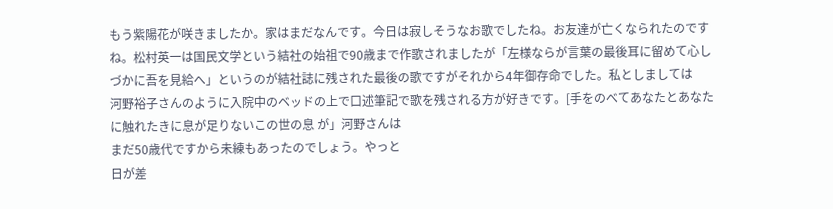もう紫陽花が咲きましたか。家はまだなんです。今日は寂しそうなお歌でしたね。お友達が亡くなられたのですね。松村英一は国民文学という結社の始祖で90歳まで作歌されましたが「左様ならが言葉の最後耳に留めて心しづかに吾を見給へ」というのが結社誌に残された最後の歌ですがそれから4年御存命でした。私としましては
河野裕子さんのように入院中のベッドの上で口述筆記で歌を残される方が好きです。[手をのべてあなたとあなたに触れたきに息が足りないこの世の息 が」河野さんは
まだ50歳代ですから未練もあったのでしょう。やっと
日が差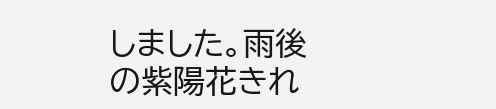しました。雨後の紫陽花きれ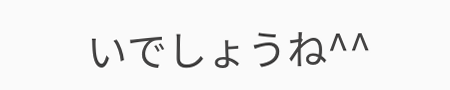いでしょうね^^